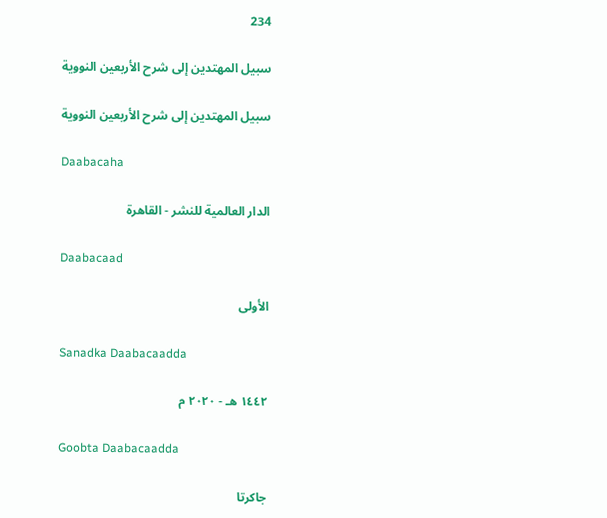234

سبيل المهتدين إلى شرح الأربعين النووية

سبيل المهتدين إلى شرح الأربعين النووية

Daabacaha

الدار العالمية للنشر - القاهرة

Daabacaad

الأولى

Sanadka Daabacaadda

١٤٤٢ هـ - ٢٠٢٠ م

Goobta Daabacaadda

جاكرتا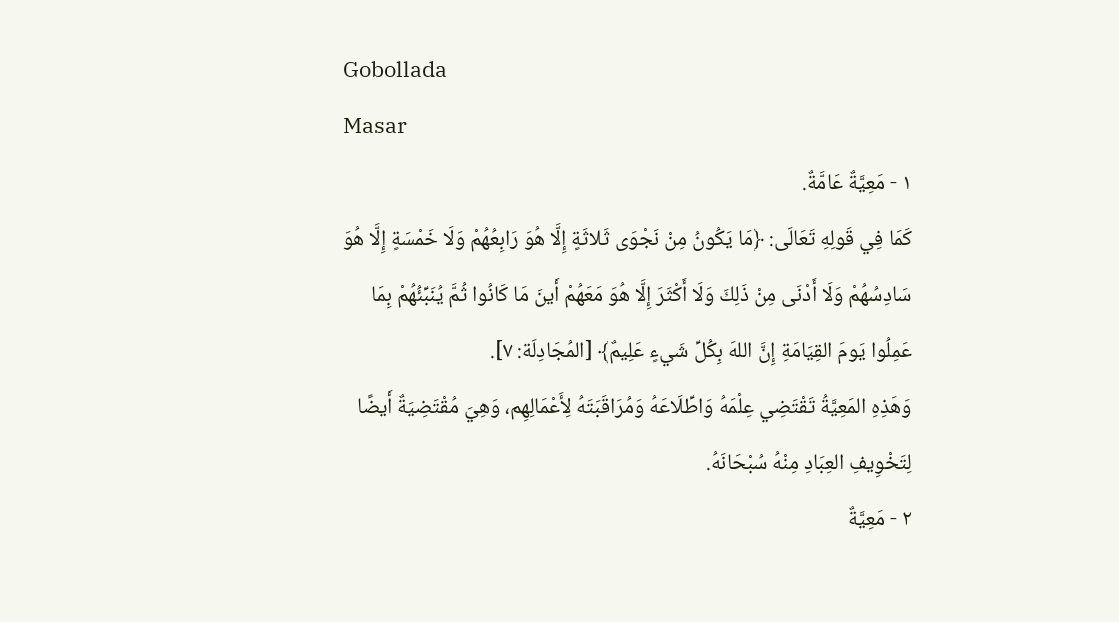Gobollada
Masar
١ - مَعِيَّةٌ عَامَّةٌ.
كَمَا فِي قَولِهِ تَعَالَى: ﴿مَا يَكُونُ مِنْ نَجْوَى ثَلاثَةٍ إِلَّا هُوَ رَابِعُهُمْ وَلَا خَمْسَةٍ إِلَّا هُوَ سَادِسُهُمْ وَلَا أَدْنَى مِنْ ذَلِكَ وَلَا أَكْثَرَ إِلَّا هُوَ مَعَهُمْ أَينَ مَا كَانُوا ثُمَّ يُنَبِّئُهُمْ بِمَا عَمِلُوا يَومَ القِيَامَةِ إِنَّ اللهَ بِكُلِّ شَيءٍ عَلِيمٌ﴾ [المُجَادِلَة: ٧].
وَهَذِهِ المَعِيَّةُ تَقْتَضِي عِلْمَهُ وَاطِّلَاعَهُ وَمُرَاقَبَتَهُ لِأَعْمَالِهِم، وَهِيَ مُقْتَضِيَةٌ أَيضًا لِتَخْوِيفِ العِبَادِ مِنْهُ سُبْحَانَهُ.
٢ - مَعِيَّةٌ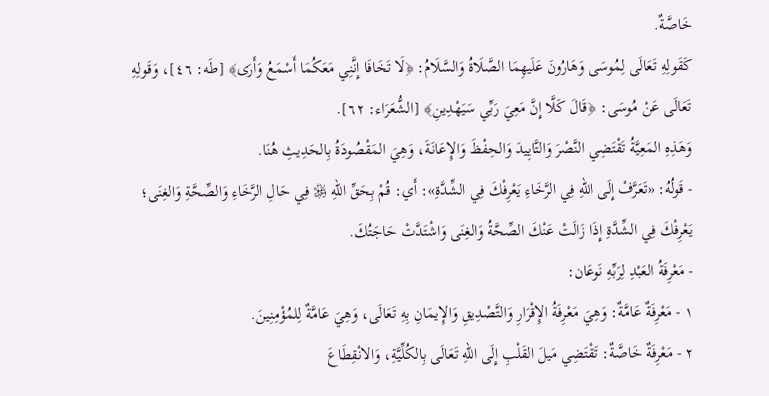خَاصَّةٌ.
كَقَولِهِ تَعَالَى لِمُوسَى وَهَارُونَ عَلَيهِمَا الصَّلَاةُ وَالسَّلَامُ: ﴿لَا تَخَافَا إِنَّنِي مَعَكُمَا أَسْمَعُ وَأَرَى﴾ [طَه: ٤٦]، وَقَولِهِ تَعَالَى عَنْ مُوسَى: ﴿قَالَ كَلَّا إِنَّ مَعِيَ رَبِّي سَيَهْدِينِ﴾ [الشُّعَرَاء: ٦٢].
وَهَذِهِ المَعِيَّةُ تَقْتَضِي النَّصْرَ وَالتَّايِيدَ وَالحِفْظَ وَالإِعَانَةَ، وَهِيَ المَقْصُودَةُ بِالحَدِيثِ هُنَا.
- قَولُهُ: «تَعَرَّفْ إِلَى اللهِ فِي الرَّخَاءِ يَعْرِفْكَ فِي الشِّدَّةِ»: أَي: قُمْ بِحَقِّ اللهِ ﷿ فِي حَالِ الرَّخَاءِ وَالصِّحَّةِ وَالغِنَى؛ يَعْرِفْكَ فِي الشِّدَّةِ إِذَا زَالَتْ عَنْكَ الصِّحَّةُ وَالغِنَى وَاشْتَدَّتْ حَاجَتُكَ.
- مَعْرِفَةُ العَبْدِ لِرَبِّهِ نَوعَان:
١ - مَعْرِفَةٌ عَامَّةٌ: وَهِيَ مَعْرِفَةُ الإِقْرَارِ وَالتَّصْدِيقِ وَالإِيمَانِ بِهِ تَعَالَى، وَهِيَ عَامَّةٌ لِلمُؤْمِنِينَ.
٢ - مَعْرِفَةٌ خَاصَّةٌ: تَقْتَضِي مَيلَ القَلْبِ إِلَى اللهِ تَعَالَى بِالكُلِّيَّةِ، وَالانْقِطَاعَ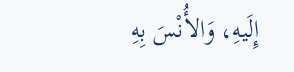إِلَيهِ، وَالأُنْسَ بِهِ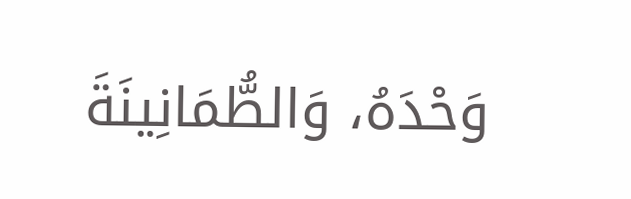وَحْدَهُ، وَالطُّمَانِينَةَ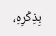بِذِكْرِهِ،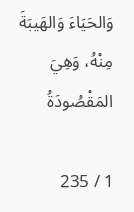وَالحَيَاءَ وَالهَيبَةَ مِنْهُ، وَهِيَ المَقْصُودَةُ

1 / 235